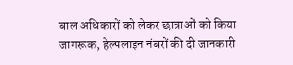बाल अधिकारों को लेकर छात्राओं को किया जागरूक, हेल्पलाइन नंबरों की दी जानकारी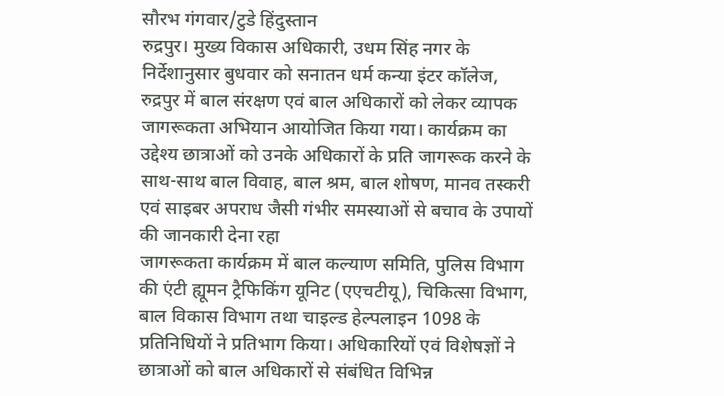सौरभ गंगवार/टुडे हिंदुस्तान
रुद्रपुर। मुख्य विकास अधिकारी, उधम सिंह नगर के निर्देशानुसार बुधवार को सनातन धर्म कन्या इंटर कॉलेज, रुद्रपुर में बाल संरक्षण एवं बाल अधिकारों को लेकर व्यापक जागरूकता अभियान आयोजित किया गया। कार्यक्रम का उद्देश्य छात्राओं को उनके अधिकारों के प्रति जागरूक करने के साथ-साथ बाल विवाह, बाल श्रम, बाल शोषण, मानव तस्करी एवं साइबर अपराध जैसी गंभीर समस्याओं से बचाव के उपायों की जानकारी देना रहा
जागरूकता कार्यक्रम में बाल कल्याण समिति, पुलिस विभाग की एंटी ह्यूमन ट्रैफिकिंग यूनिट (एएचटीयू), चिकित्सा विभाग, बाल विकास विभाग तथा चाइल्ड हेल्पलाइन 1098 के प्रतिनिधियों ने प्रतिभाग किया। अधिकारियों एवं विशेषज्ञों ने छात्राओं को बाल अधिकारों से संबंधित विभिन्न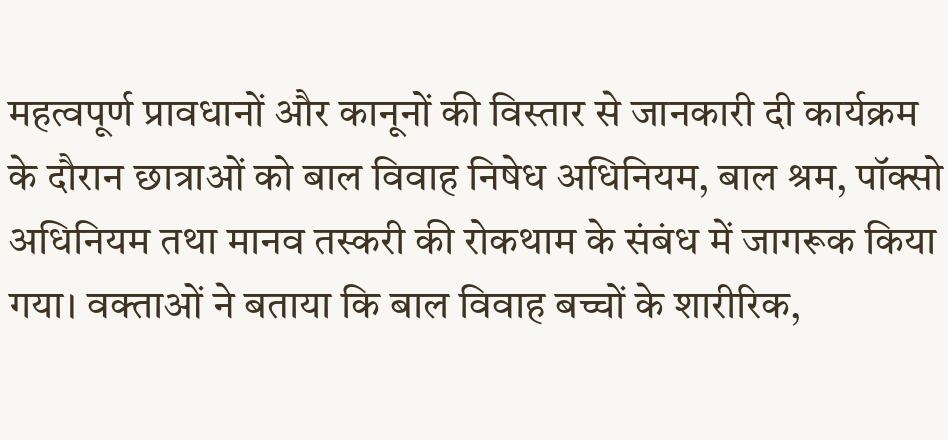महत्वपूर्ण प्रावधानों और कानूनों की विस्तार से जानकारी दी कार्यक्रम के दौरान छात्राओं को बाल विवाह निषेध अधिनियम, बाल श्रम, पॉक्सो अधिनियम तथा मानव तस्करी की रोकथाम के संबंध में जागरूक किया गया। वक्ताओं ने बताया कि बाल विवाह बच्चों के शारीरिक,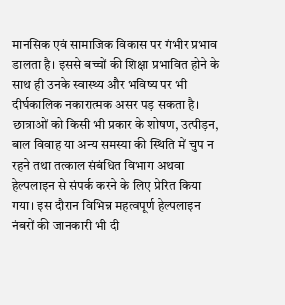मानसिक एवं सामाजिक विकास पर गंभीर प्रभाव डालता है। इससे बच्चों की शिक्षा प्रभावित होने के साथ ही उनके स्वास्थ्य और भविष्य पर भी दीर्घकालिक नकारात्मक असर पड़ सकता है।
छात्राओं को किसी भी प्रकार के शोषण, उत्पीड़न, बाल विवाह या अन्य समस्या की स्थिति में चुप न रहने तथा तत्काल संबंधित विभाग अथवा हेल्पलाइन से संपर्क करने के लिए प्रेरित किया गया। इस दौरान विभिन्न महत्वपूर्ण हेल्पलाइन नंबरों की जानकारी भी दी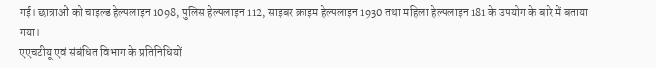गई। छात्राओं को चाइल्ड हेल्पलाइन 1098, पुलिस हेल्पलाइन 112, साइबर क्राइम हेल्पलाइन 1930 तथा महिला हेल्पलाइन 181 के उपयोग के बारे में बताया गया।
एएचटीयू एवं संबंधित विभाग के प्रतिनिधियों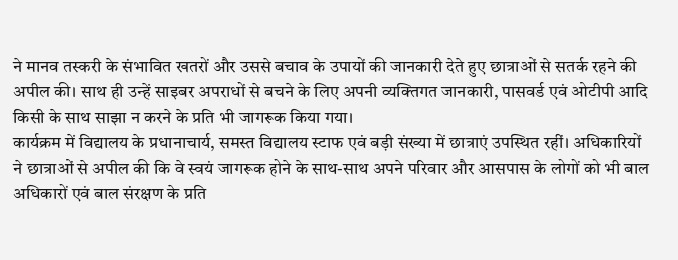ने मानव तस्करी के संभावित खतरों और उससे बचाव के उपायों की जानकारी देते हुए छात्राओं से सतर्क रहने की अपील की। साथ ही उन्हें साइबर अपराधों से बचने के लिए अपनी व्यक्तिगत जानकारी, पासवर्ड एवं ओटीपी आदि किसी के साथ साझा न करने के प्रति भी जागरूक किया गया।
कार्यक्रम में विद्यालय के प्रधानाचार्य, समस्त विद्यालय स्टाफ एवं बड़ी संख्या में छात्राएं उपस्थित रहीं। अधिकारियों ने छात्राओं से अपील की कि वे स्वयं जागरूक होने के साथ-साथ अपने परिवार और आसपास के लोगों को भी बाल अधिकारों एवं बाल संरक्षण के प्रति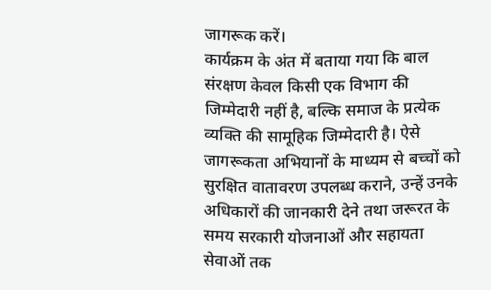जागरूक करें।
कार्यक्रम के अंत में बताया गया कि बाल संरक्षण केवल किसी एक विभाग की जिम्मेदारी नहीं है, बल्कि समाज के प्रत्येक व्यक्ति की सामूहिक जिम्मेदारी है। ऐसे जागरूकता अभियानों के माध्यम से बच्चों को सुरक्षित वातावरण उपलब्ध कराने, उन्हें उनके अधिकारों की जानकारी देने तथा जरूरत के समय सरकारी योजनाओं और सहायता सेवाओं तक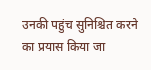उनकी पहुंच सुनिश्चित करने का प्रयास किया जा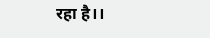रहा है।।